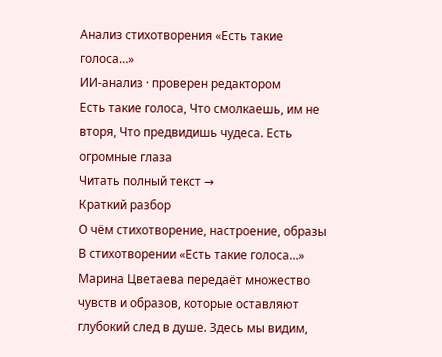Анализ стихотворения «Есть такие голоса…»
ИИ-анализ · проверен редактором
Есть такие голоса, Что смолкаешь, им не вторя, Что предвидишь чудеса. Есть огромные глаза
Читать полный текст →
Краткий разбор
О чём стихотворение, настроение, образы
В стихотворении «Есть такие голоса…» Марина Цветаева передаёт множество чувств и образов, которые оставляют глубокий след в душе. Здесь мы видим,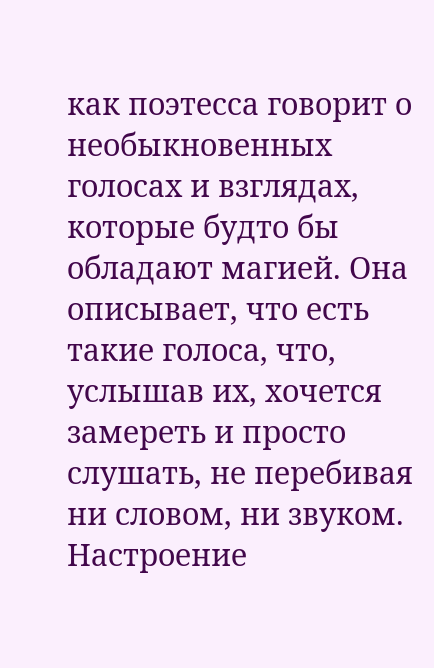как поэтесса говорит о необыкновенных голосах и взглядах, которые будто бы обладают магией. Она описывает, что есть такие голоса, что, услышав их, хочется замереть и просто слушать, не перебивая ни словом, ни звуком.
Настроение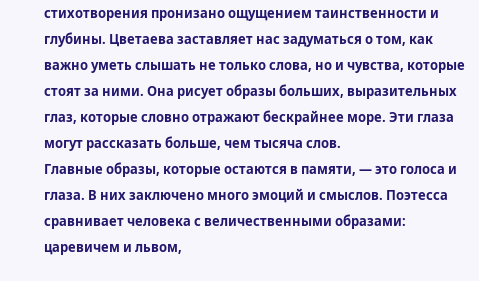стихотворения пронизано ощущением таинственности и глубины. Цветаева заставляет нас задуматься о том, как важно уметь слышать не только слова, но и чувства, которые стоят за ними. Она рисует образы больших, выразительных глаз, которые словно отражают бескрайнее море. Эти глаза могут рассказать больше, чем тысяча слов.
Главные образы, которые остаются в памяти, — это голоса и глаза. В них заключено много эмоций и смыслов. Поэтесса сравнивает человека с величественными образами: царевичем и львом,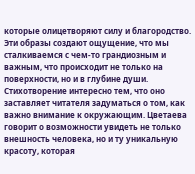которые олицетворяют силу и благородство. Эти образы создают ощущение, что мы сталкиваемся с чем-то грандиозным и важным, что происходит не только на поверхности, но и в глубине души.
Стихотворение интересно тем, что оно заставляет читателя задуматься о том, как важно внимание к окружающим. Цветаева говорит о возможности увидеть не только внешность человека, но и ту уникальную красоту, которая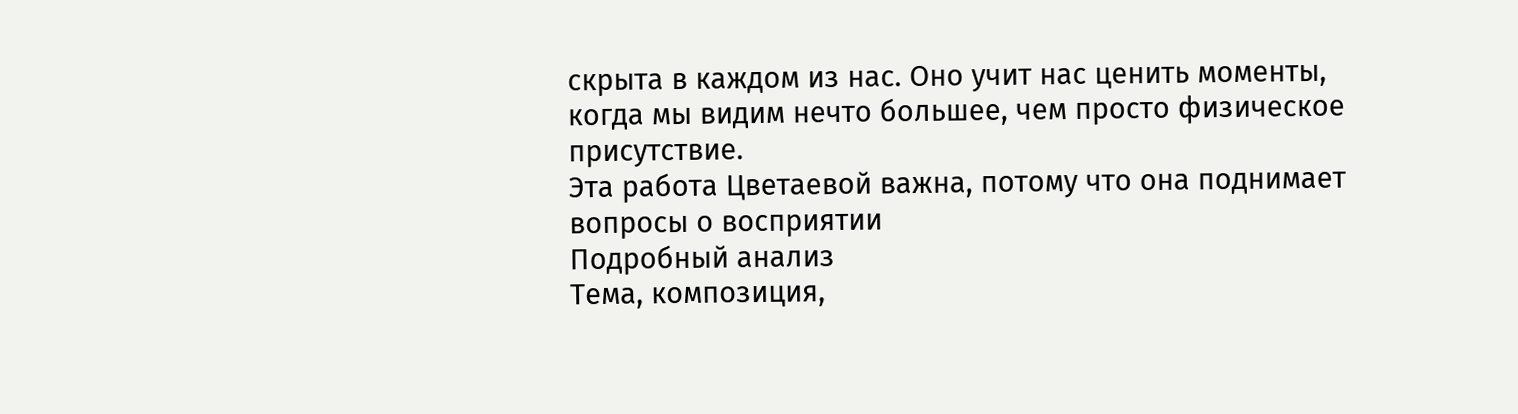скрыта в каждом из нас. Оно учит нас ценить моменты, когда мы видим нечто большее, чем просто физическое присутствие.
Эта работа Цветаевой важна, потому что она поднимает вопросы о восприятии
Подробный анализ
Тема, композиция,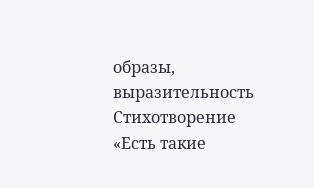образы, выразительность
Стихотворение «Есть такие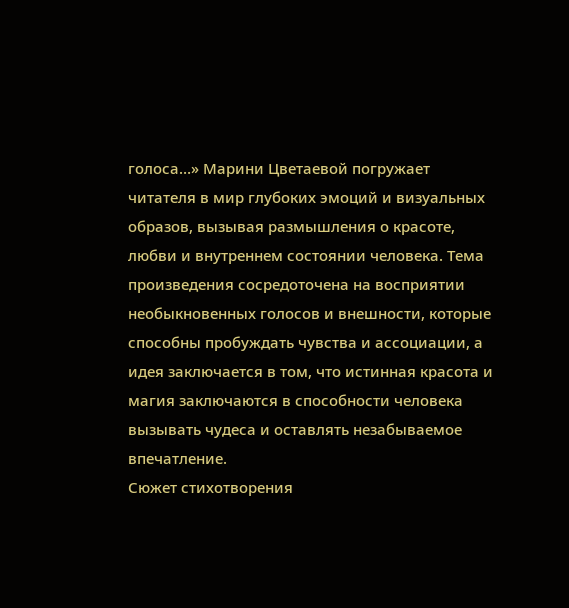голоса…» Марини Цветаевой погружает читателя в мир глубоких эмоций и визуальных образов, вызывая размышления о красоте, любви и внутреннем состоянии человека. Тема произведения сосредоточена на восприятии необыкновенных голосов и внешности, которые способны пробуждать чувства и ассоциации, а идея заключается в том, что истинная красота и магия заключаются в способности человека вызывать чудеса и оставлять незабываемое впечатление.
Сюжет стихотворения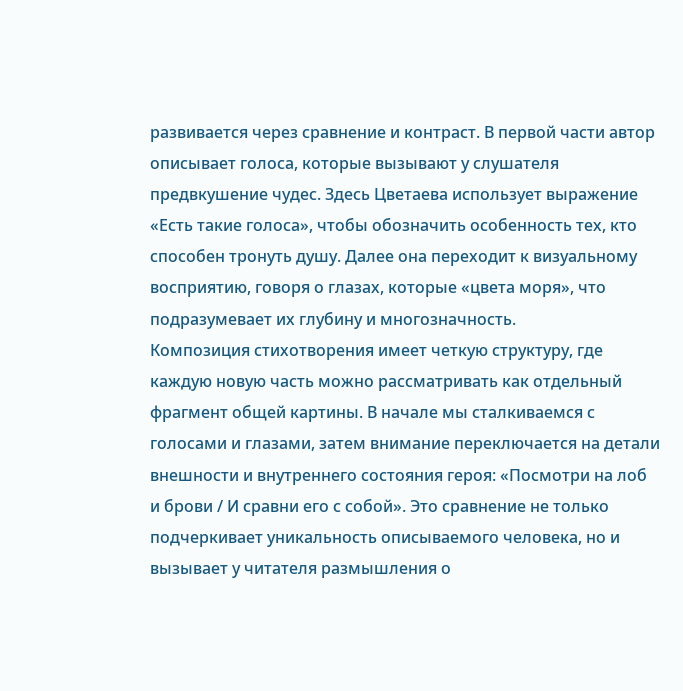развивается через сравнение и контраст. В первой части автор описывает голоса, которые вызывают у слушателя предвкушение чудес. Здесь Цветаева использует выражение «Есть такие голоса», чтобы обозначить особенность тех, кто способен тронуть душу. Далее она переходит к визуальному восприятию, говоря о глазах, которые «цвета моря», что подразумевает их глубину и многозначность.
Композиция стихотворения имеет четкую структуру, где каждую новую часть можно рассматривать как отдельный фрагмент общей картины. В начале мы сталкиваемся с голосами и глазами, затем внимание переключается на детали внешности и внутреннего состояния героя: «Посмотри на лоб и брови / И сравни его с собой». Это сравнение не только подчеркивает уникальность описываемого человека, но и вызывает у читателя размышления о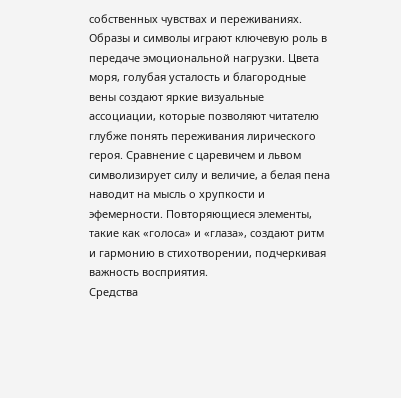собственных чувствах и переживаниях.
Образы и символы играют ключевую роль в передаче эмоциональной нагрузки. Цвета моря, голубая усталость и благородные вены создают яркие визуальные ассоциации, которые позволяют читателю глубже понять переживания лирического героя. Сравнение с царевичем и львом символизирует силу и величие, а белая пена наводит на мысль о хрупкости и эфемерности. Повторяющиеся элементы, такие как «голоса» и «глаза», создают ритм и гармонию в стихотворении, подчеркивая важность восприятия.
Средства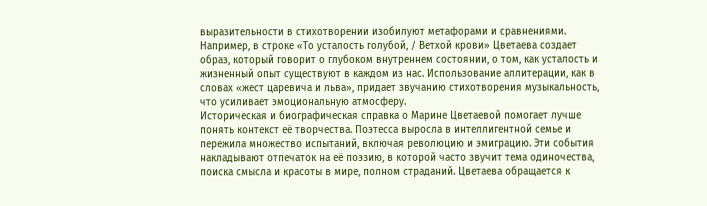выразительности в стихотворении изобилуют метафорами и сравнениями. Например, в строке «То усталость голубой, / Ветхой крови» Цветаева создает образ, который говорит о глубоком внутреннем состоянии, о том, как усталость и жизненный опыт существуют в каждом из нас. Использование аллитерации, как в словах «жест царевича и льва», придает звучанию стихотворения музыкальность, что усиливает эмоциональную атмосферу.
Историческая и биографическая справка о Марине Цветаевой помогает лучше понять контекст её творчества. Поэтесса выросла в интеллигентной семье и пережила множество испытаний, включая революцию и эмиграцию. Эти события накладывают отпечаток на её поэзию, в которой часто звучит тема одиночества, поиска смысла и красоты в мире, полном страданий. Цветаева обращается к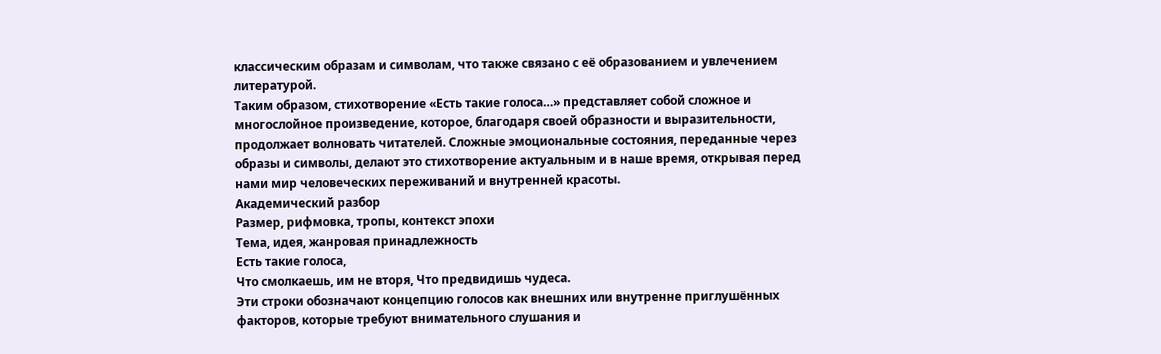классическим образам и символам, что также связано с её образованием и увлечением литературой.
Таким образом, стихотворение «Есть такие голоса…» представляет собой сложное и многослойное произведение, которое, благодаря своей образности и выразительности, продолжает волновать читателей. Сложные эмоциональные состояния, переданные через образы и символы, делают это стихотворение актуальным и в наше время, открывая перед нами мир человеческих переживаний и внутренней красоты.
Академический разбор
Размер, рифмовка, тропы, контекст эпохи
Тема, идея, жанровая принадлежность
Есть такие голоса,
Что смолкаешь, им не вторя, Что предвидишь чудеса.
Эти строки обозначают концепцию голосов как внешних или внутренне приглушённых факторов, которые требуют внимательного слушания и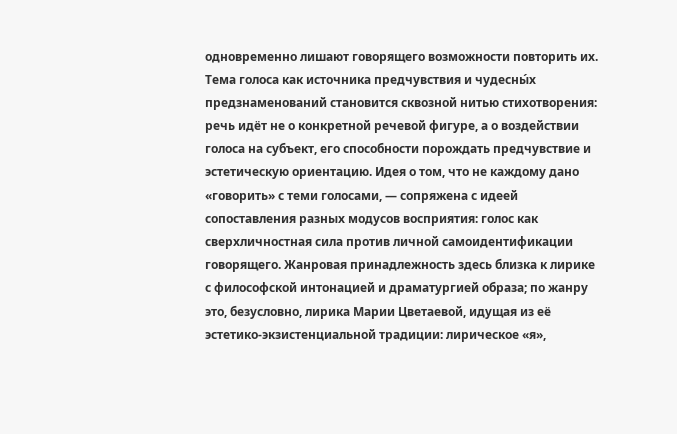одновременно лишают говорящего возможности повторить их. Тема голоса как источника предчувствия и чудесны́х предзнаменований становится сквозной нитью стихотворения: речь идёт не о конкретной речевой фигуре, а о воздействии голоса на субъект, его способности порождать предчувствие и эстетическую ориентацию. Идея о том, что не каждому дано «говорить» с теми голосами, — сопряжена с идеей сопоставления разных модусов восприятия: голос как сверхличностная сила против личной самоидентификации говорящего. Жанровая принадлежность здесь близка к лирике с философской интонацией и драматургией образа; по жанру это, безусловно, лирика Марии Цветаевой, идущая из её эстетико-экзистенциальной традиции: лирическое «я»,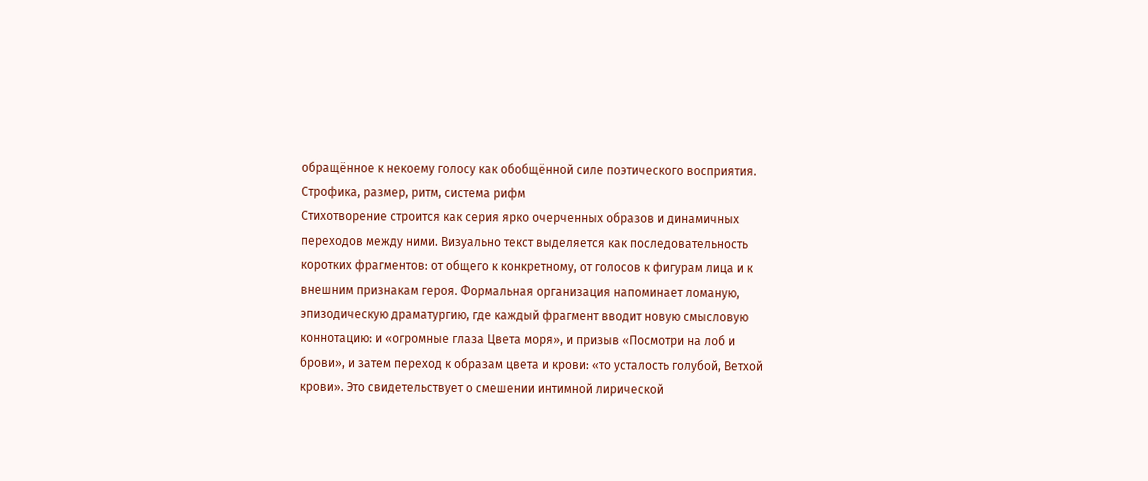обращённое к некоему голосу как обобщённой силе поэтического восприятия.
Строфика, размер, ритм, система рифм
Стихотворение строится как серия ярко очерченных образов и динамичных переходов между ними. Визуально текст выделяется как последовательность коротких фрагментов: от общего к конкретному, от голосов к фигурам лица и к внешним признакам героя. Формальная организация напоминает ломаную, эпизодическую драматургию, где каждый фрагмент вводит новую смысловую коннотацию: и «огромные глаза Цвета моря», и призыв «Посмотри на лоб и брови», и затем переход к образам цвета и крови: «то усталость голубой, Ветхой крови». Это свидетельствует о смешении интимной лирической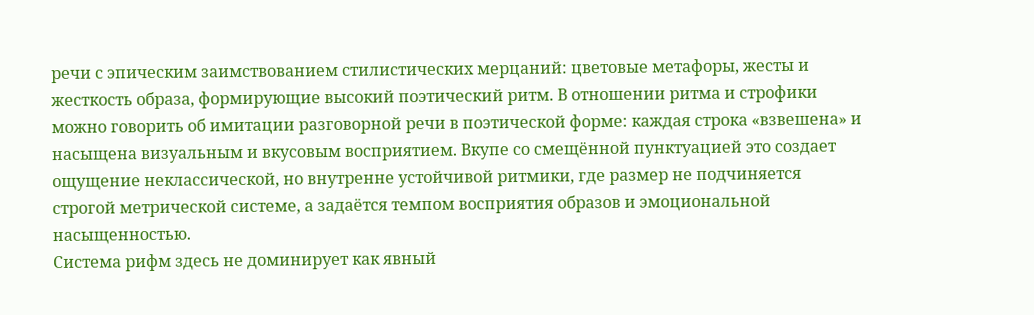речи с эпическим заимствованием стилистических мерцаний: цветовые метафоры, жесты и жесткость образа, формирующие высокий поэтический ритм. В отношении ритма и строфики можно говорить об имитации разговорной речи в поэтической форме: каждая строка «взвешена» и насыщена визуальным и вкусовым восприятием. Вкупе со смещённой пунктуацией это создает ощущение неклассической, но внутренне устойчивой ритмики, где размер не подчиняется строгой метрической системе, а задаётся темпом восприятия образов и эмоциональной насыщенностью.
Система рифм здесь не доминирует как явный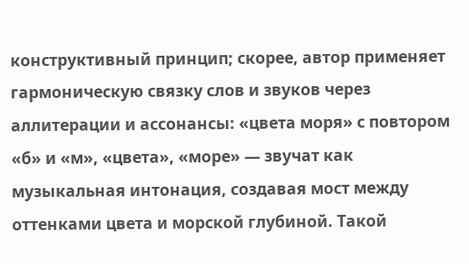конструктивный принцип; скорее, автор применяет гармоническую связку слов и звуков через аллитерации и ассонансы: «цвета моря» с повтором «б» и «м», «цвета», «море» — звучат как музыкальная интонация, создавая мост между оттенками цвета и морской глубиной. Такой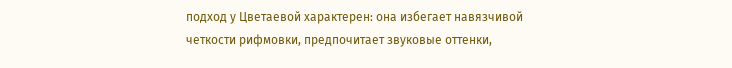подход у Цветаевой характерен: она избегает навязчивой четкости рифмовки, предпочитает звуковые оттенки,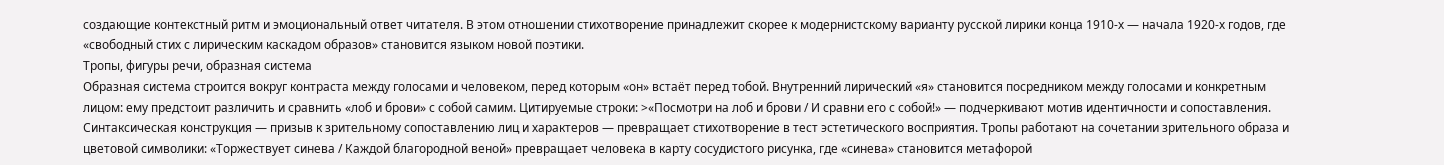создающие контекстный ритм и эмоциональный ответ читателя. В этом отношении стихотворение принадлежит скорее к модернистскому варианту русской лирики конца 1910‑х — начала 1920‑х годов, где «свободный стих с лирическим каскадом образов» становится языком новой поэтики.
Тропы, фигуры речи, образная система
Образная система строится вокруг контраста между голосами и человеком, перед которым «он» встаёт перед тобой. Внутренний лирический «я» становится посредником между голосами и конкретным лицом: ему предстоит различить и сравнить «лоб и брови» с собой самим. Цитируемые строки: >«Посмотри на лоб и брови / И сравни его с собой!» — подчеркивают мотив идентичности и сопоставления. Синтаксическая конструкция — призыв к зрительному сопоставлению лиц и характеров — превращает стихотворение в тест эстетического восприятия. Тропы работают на сочетании зрительного образа и цветовой символики: «Торжествует синева / Каждой благородной веной» превращает человека в карту сосудистого рисунка, где «синева» становится метафорой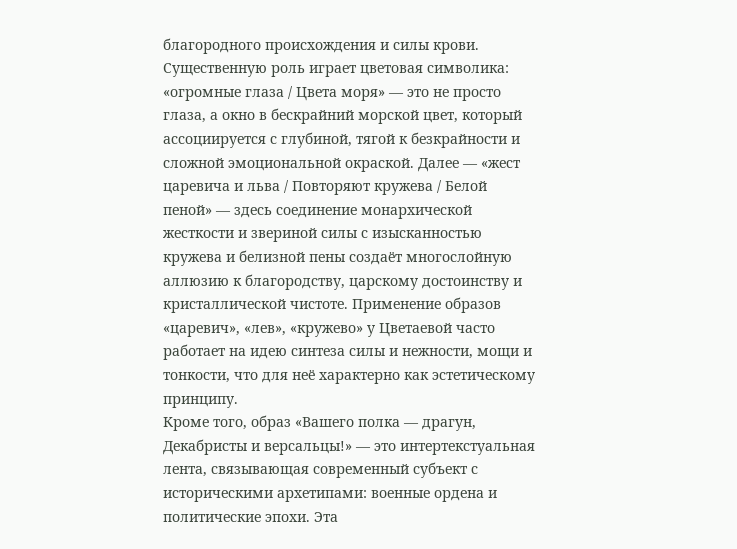благородного происхождения и силы крови.
Существенную роль играет цветовая символика: «огромные глаза / Цвета моря» — это не просто глаза, а окно в бескрайний морской цвет, который ассоциируется с глубиной, тягой к безкрайности и сложной эмоциональной окраской. Далее — «жест царевича и льва / Повторяют кружева / Белой пеной» — здесь соединение монархической жесткости и звериной силы с изысканностью кружева и белизной пены создаёт многослойную аллюзию к благородству, царскому достоинству и кристаллической чистоте. Применение образов «царевич», «лев», «кружево» у Цветаевой часто работает на идею синтеза силы и нежности, мощи и тонкости, что для неё характерно как эстетическому принципу.
Кроме того, образ «Вашего полка — драгун, Декабристы и версальцы!» — это интертекстуальная лента, связывающая современный субъект с историческими архетипами: военные ордена и политические эпохи. Эта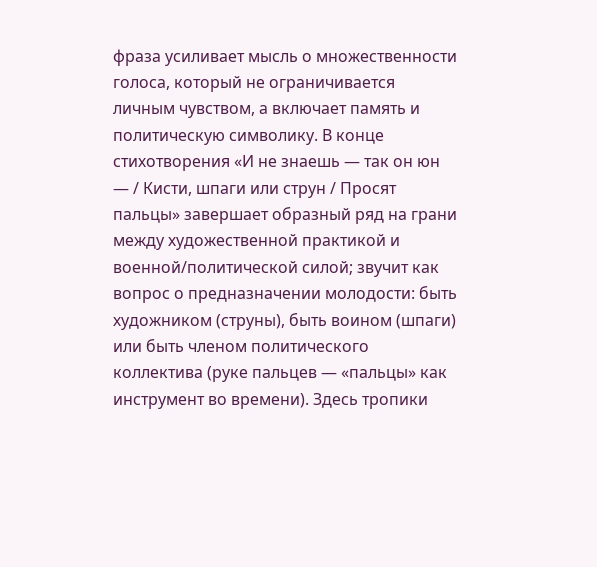фраза усиливает мысль о множественности голоса, который не ограничивается личным чувством, а включает память и политическую символику. В конце стихотворения «И не знаешь — так он юн — / Кисти, шпаги или струн / Просят пальцы» завершает образный ряд на грани между художественной практикой и военной/политической силой; звучит как вопрос о предназначении молодости: быть художником (струны), быть воином (шпаги) или быть членом политического коллектива (руке пальцев — «пальцы» как инструмент во времени). Здесь тропики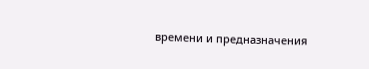времени и предназначения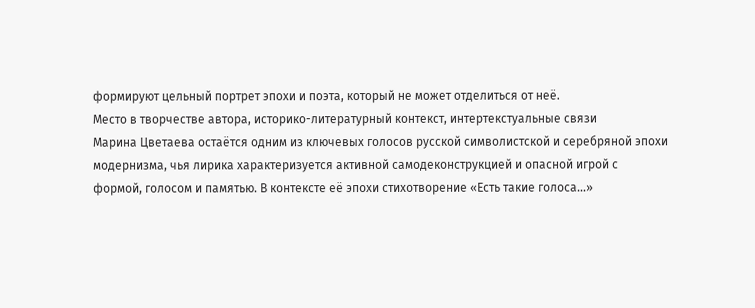формируют цельный портрет эпохи и поэта, который не может отделиться от неё.
Место в творчестве автора, историко-литературный контекст, интертекстуальные связи
Марина Цветаева остаётся одним из ключевых голосов русской символистской и серебряной эпохи модернизма, чья лирика характеризуется активной самодеконструкцией и опасной игрой с формой, голосом и памятью. В контексте её эпохи стихотворение «Есть такие голоса…»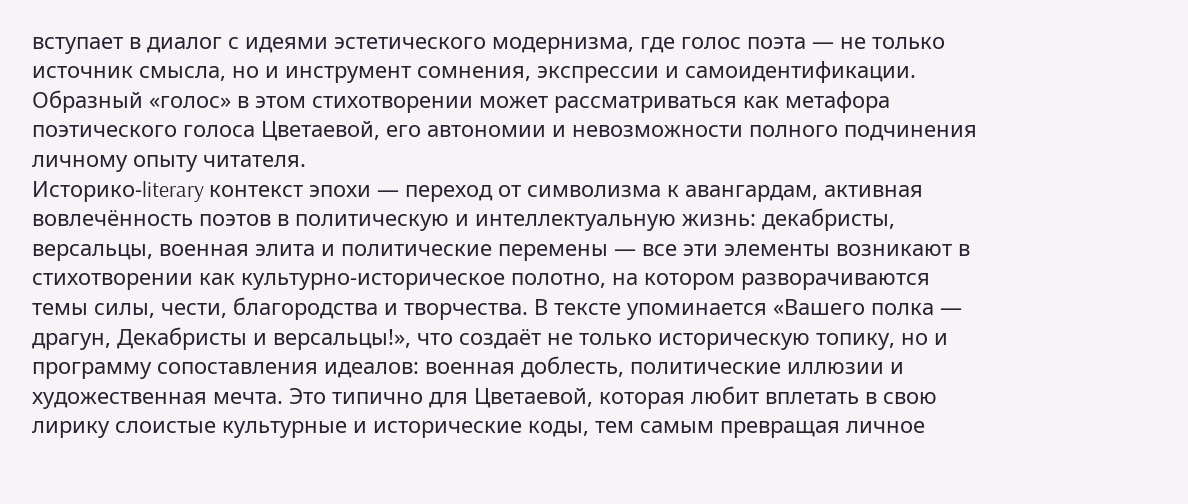вступает в диалог с идеями эстетического модернизма, где голос поэта — не только источник смысла, но и инструмент сомнения, экспрессии и самоидентификации. Образный «голос» в этом стихотворении может рассматриваться как метафора поэтического голоса Цветаевой, его автономии и невозможности полного подчинения личному опыту читателя.
Историко-literary контекст эпохи — переход от символизма к авангардам, активная вовлечённость поэтов в политическую и интеллектуальную жизнь: декабристы, версальцы, военная элита и политические перемены — все эти элементы возникают в стихотворении как культурно-историческое полотно, на котором разворачиваются темы силы, чести, благородства и творчества. В тексте упоминается «Вашего полка — драгун, Декабристы и версальцы!», что создаёт не только историческую топику, но и программу сопоставления идеалов: военная доблесть, политические иллюзии и художественная мечта. Это типично для Цветаевой, которая любит вплетать в свою лирику слоистые культурные и исторические коды, тем самым превращая личное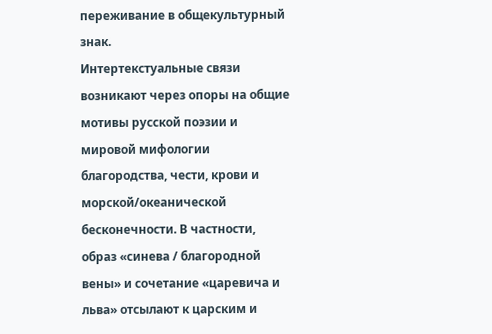переживание в общекультурный знак.
Интертекстуальные связи возникают через опоры на общие мотивы русской поэзии и мировой мифологии благородства, чести, крови и морской/океанической бесконечности. В частности, образ «синева / благородной вены» и сочетание «царевича и льва» отсылают к царским и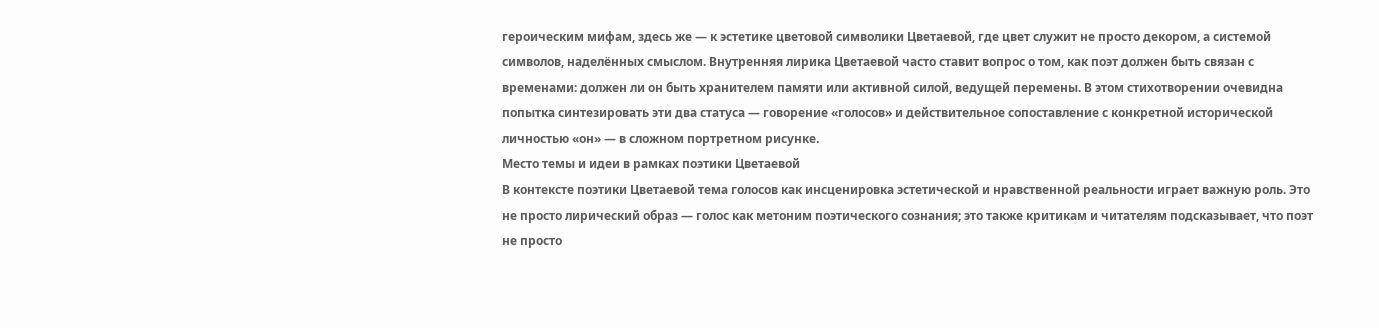героическим мифам, здесь же — к эстетике цветовой символики Цветаевой, где цвет служит не просто декором, а системой символов, наделённых смыслом. Внутренняя лирика Цветаевой часто ставит вопрос о том, как поэт должен быть связан с временами: должен ли он быть хранителем памяти или активной силой, ведущей перемены. В этом стихотворении очевидна попытка синтезировать эти два статуса — говорение «голосов» и действительное сопоставление с конкретной исторической личностью «он» — в сложном портретном рисунке.
Место темы и идеи в рамках поэтики Цветаевой
В контексте поэтики Цветаевой тема голосов как инсценировка эстетической и нравственной реальности играет важную роль. Это не просто лирический образ — голос как метоним поэтического сознания; это также критикам и читателям подсказывает, что поэт не просто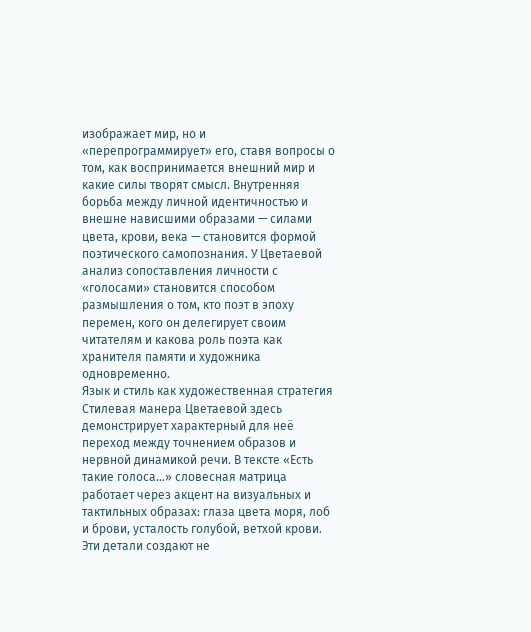изображает мир, но и «перепрограммирует» его, ставя вопросы о том, как воспринимается внешний мир и какие силы творят смысл. Внутренняя борьба между личной идентичностью и внешне нависшими образами — силами цвета, крови, века — становится формой поэтического самопознания. У Цветаевой анализ сопоставления личности с «голосами» становится способом размышления о том, кто поэт в эпоху перемен, кого он делегирует своим читателям и какова роль поэта как хранителя памяти и художника одновременно.
Язык и стиль как художественная стратегия
Стилевая манера Цветаевой здесь демонстрирует характерный для неё переход между точнением образов и нервной динамикой речи. В тексте «Есть такие голоса…» словесная матрица работает через акцент на визуальных и тактильных образах: глаза цвета моря, лоб и брови, усталость голубой, ветхой крови. Эти детали создают не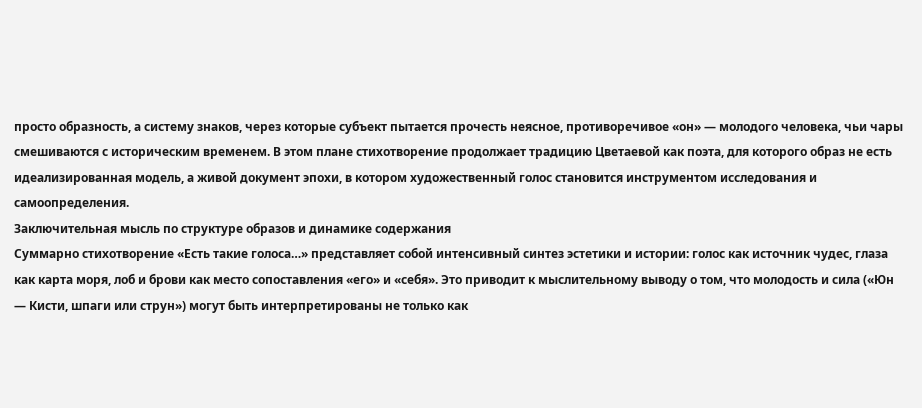просто образность, а систему знаков, через которые субъект пытается прочесть неясное, противоречивое «он» — молодого человека, чьи чары смешиваются с историческим временем. В этом плане стихотворение продолжает традицию Цветаевой как поэта, для которого образ не есть идеализированная модель, а живой документ эпохи, в котором художественный голос становится инструментом исследования и самоопределения.
Заключительная мысль по структуре образов и динамике содержания
Суммарно стихотворение «Есть такие голоса…» представляет собой интенсивный синтез эстетики и истории: голос как источник чудес, глаза как карта моря, лоб и брови как место сопоставления «его» и «себя». Это приводит к мыслительному выводу о том, что молодость и сила («Юн — Кисти, шпаги или струн») могут быть интерпретированы не только как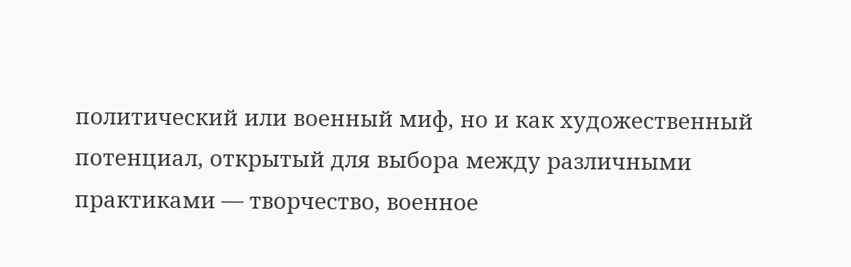политический или военный миф, но и как художественный потенциал, открытый для выбора между различными практиками — творчество, военное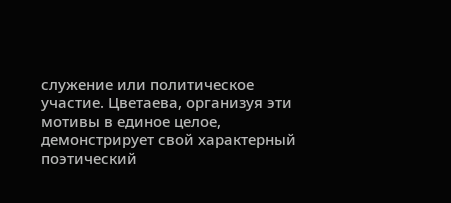служение или политическое участие. Цветаева, организуя эти мотивы в единое целое, демонстрирует свой характерный поэтический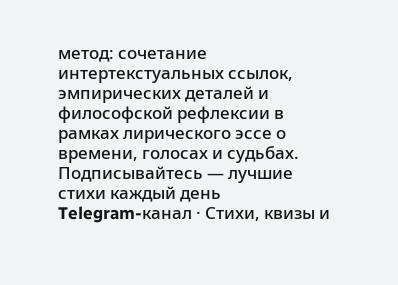метод: сочетание интертекстуальных ссылок, эмпирических деталей и философской рефлексии в рамках лирического эссе о времени, голосах и судьбах.
Подписывайтесь — лучшие стихи каждый день
Telegram-канал · Стихи, квизы и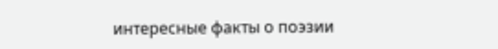интересные факты о поэзии